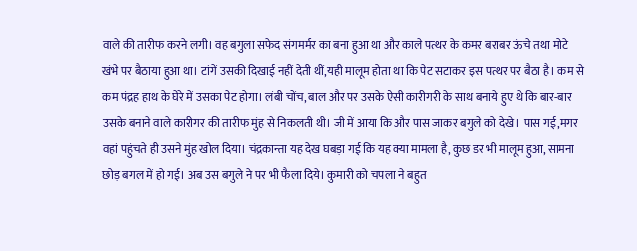वाले की तारीफ करने लगी। वह बगुला सफेद संगमर्मर का बना हुआ था और काले पत्थर के कमर बराबर ऊंचे तथा मोटे खंभे पर बैठाया हुआ था। टांगें उसकी दिखाई नहीं देती थीं,यही मालूम होता था कि पेट सटाकर इस पत्थर पर बैठा है। कम से कम पंद्रह हाथ के घेरे में उसका पेट होगा। लंबी चोंच, बाल और पर उसके ऐसी कारीगरी के साथ बनाये हुए थे कि बार-बार उसके बनाने वाले कारीगर की तारीफ मुंह से निकलती थी। जी में आया कि और पास जाकर बगुले को देखे। पास गई,मगर वहां पहुंचते ही उसने मुंह खोल दिया। चंद्रकान्ता यह देख घबड़ा गई कि यह क्या मामला है, कुछ डर भी मालूम हुआ, सामना छोड़ बगल में हो गई। अब उस बगुले ने पर भी फैला दिये। कुमारी को चपला ने बहुत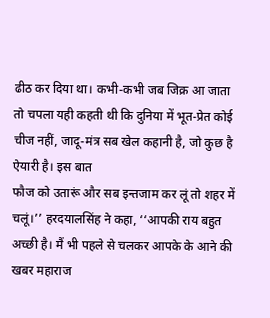ढीठ कर दिया था। कभी-कभी जब जिक्र आ जाता तो चपला यही कहती थी कि दुनिया में भूत-प्रेत कोई चीज नहीं, जादू-मंत्र सब खेल कहानी है, जो कुछ है ऐयारी है। इस बात
फौज को उतारूं और सब इन्तजाम कर लूं तो शहर में चलूं।’’ हरदयालसिंह ने कहा, ‘‘आपकी राय बहुत अच्छी है। मैं भी पहले से चलकर आपके के आने की खबर महाराज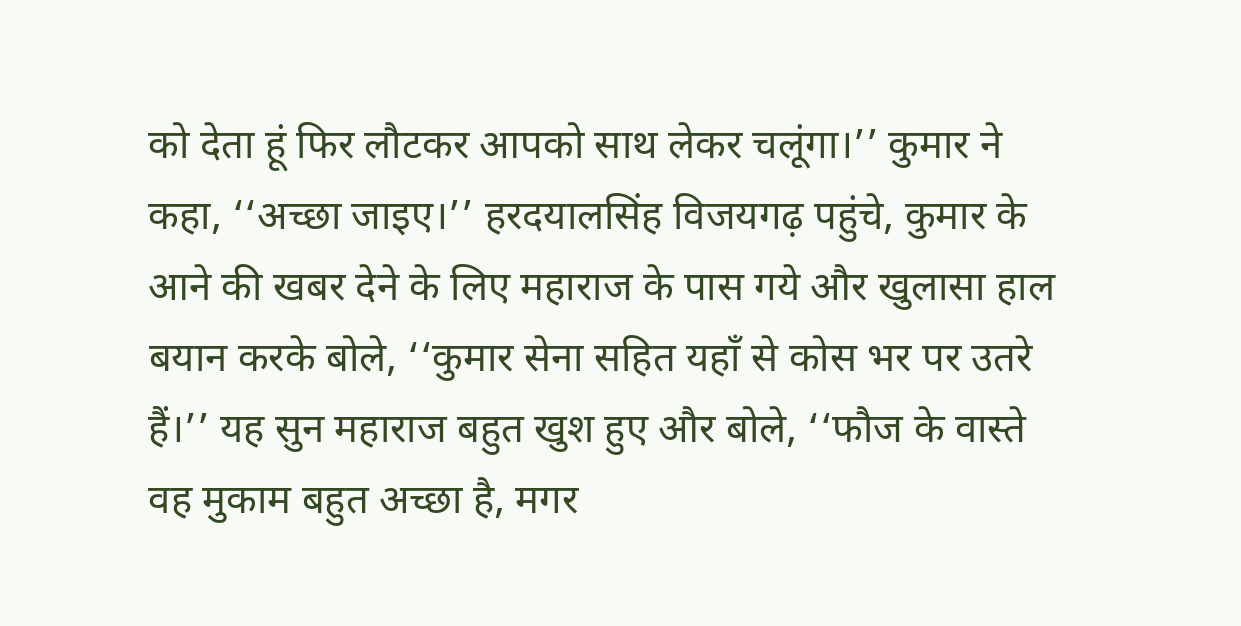को देता हूं फिर लौटकर आपको साथ लेकर चलूंगा।’’ कुमार ने कहा, ‘‘अच्छा जाइए।’’ हरदयालसिंह विजयगढ़ पहुंचे, कुमार के आने की खबर देने के लिए महाराज के पास गये और खुलासा हाल बयान करके बोले, ‘‘कुमार सेना सहित यहाँ से कोस भर पर उतरे हैं।’’ यह सुन महाराज बहुत खुश हुए और बोले, ‘‘फौज के वास्ते वह मुकाम बहुत अच्छा है, मगर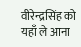वीरेन्द्रसिंह को यहाँ ले आना